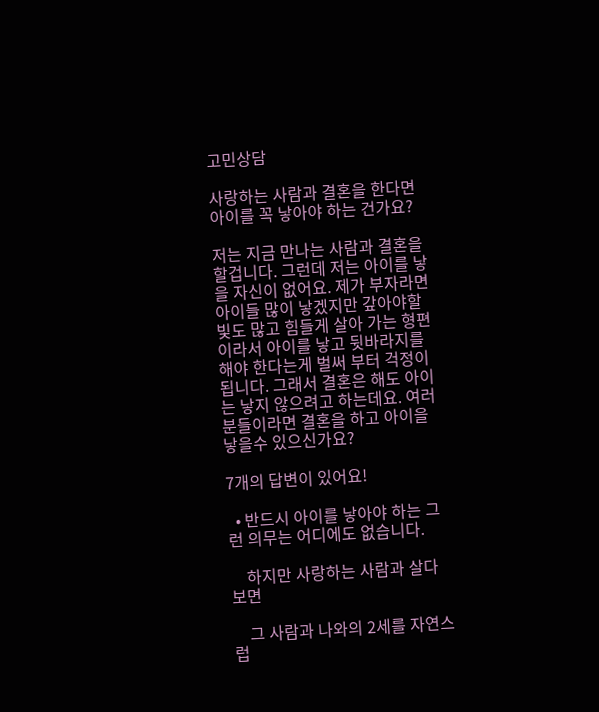고민상담

사랑하는 사람과 결혼을 한다면 아이를 꼭 낳아야 하는 건가요?

저는 지금 만나는 사람과 결혼을 할겁니다. 그런데 저는 아이를 낳을 자신이 없어요. 제가 부자라면 아이들 많이 낳겠지만 갚아야할 빛도 많고 힘들게 살아 가는 형편이라서 아이를 낳고 뒷바라지를 해야 한다는게 벌써 부터 걱정이 됩니다. 그래서 결혼은 해도 아이는 낳지 않으려고 하는데요. 여러분들이라면 결혼을 하고 아이을 낳을수 있으신가요?

7개의 답변이 있어요!

  • 반드시 아이를 낳아야 하는 그런 의무는 어디에도 없습니다.

    하지만 사랑하는 사람과 살다 보면

    그 사람과 나와의 2세를 자연스럽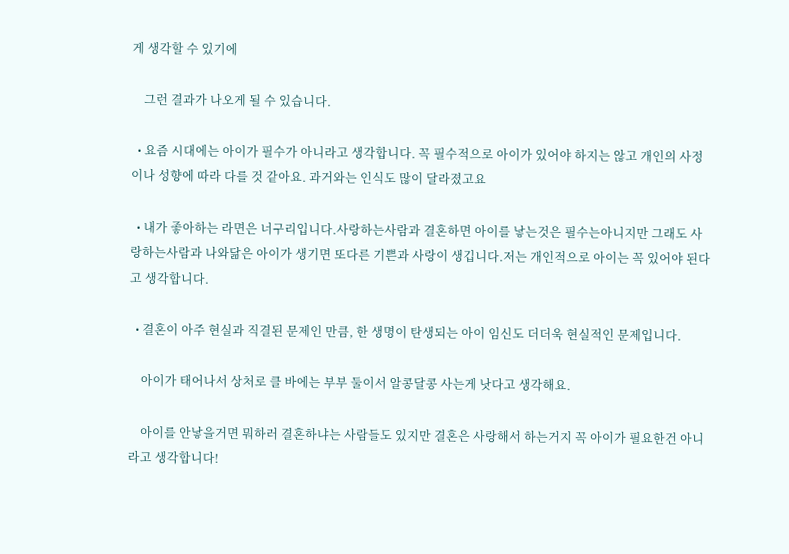게 생각할 수 있기에

    그런 결과가 나오게 될 수 있습니다.

  • 요즘 시대에는 아이가 필수가 아니라고 생각합니다. 꼭 필수적으로 아이가 있어야 하지는 않고 개인의 사정이나 성향에 따라 다를 것 같아요. 과거와는 인식도 많이 달라졌고요

  • 내가 좋아하는 라면은 너구리입니다.사랑하는사람과 결혼하면 아이를 낳는것은 필수는아니지만 그래도 사랑하는사람과 나와닮은 아이가 생기면 또다른 기쁜과 사랑이 생깁니다.저는 개인적으로 아이는 꼭 있어야 된다고 생각합니다.

  • 결혼이 아주 현실과 직결된 문제인 만큼, 한 생명이 탄생되는 아이 임신도 더더욱 현실적인 문제입니다.

    아이가 태어나서 상처로 클 바에는 부부 둘이서 알콩달콩 사는게 낫다고 생각해요.

    아이를 안낳을거면 뭐하러 결혼하냐는 사람들도 있지만 결혼은 사랑해서 하는거지 꼭 아이가 필요한건 아니라고 생각합니다!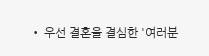• 우선 결혼을 결심한 '여러분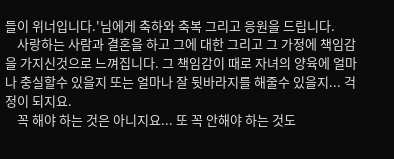들이 위너입니다.'님에게 축하와 축복 그리고 응원을 드립니다.
    사랑하는 사람과 결혼을 하고 그에 대한 그리고 그 가정에 책임감을 가지신것으로 느껴집니다. 그 책임감이 때로 자녀의 양육에 얼마나 충실할수 있을지 또는 얼마나 잘 뒷바라지를 해줄수 있을지... 걱정이 되지요.
    꼭 해야 하는 것은 아니지요... 또 꼭 안해야 하는 것도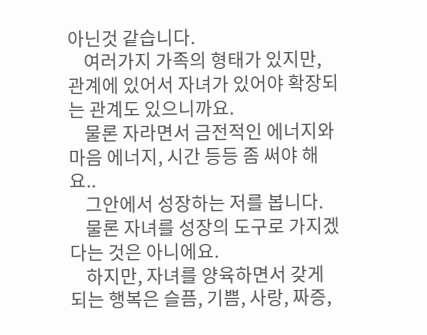아닌것 같습니다.
    여러가지 가족의 형태가 있지만, 관계에 있어서 자녀가 있어야 확장되는 관계도 있으니까요.
    물론 자라면서 금전적인 에너지와 마음 에너지, 시간 등등 좀 써야 해요..
    그안에서 성장하는 저를 봅니다.
    물론 자녀를 성장의 도구로 가지겠다는 것은 아니에요.
    하지만, 자녀를 양육하면서 갖게 되는 행복은 슬픔, 기쁨, 사랑, 짜증,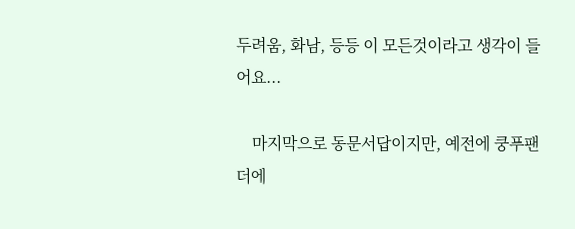두려움, 화남, 등등 이 모든것이라고 생각이 들어요...

    마지막으로 동문서답이지만, 예전에 쿵푸팬더에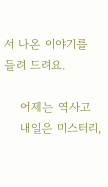서 나온 이야기를 들려 드려요.

    어제는 역사고
    내일은 미스터리,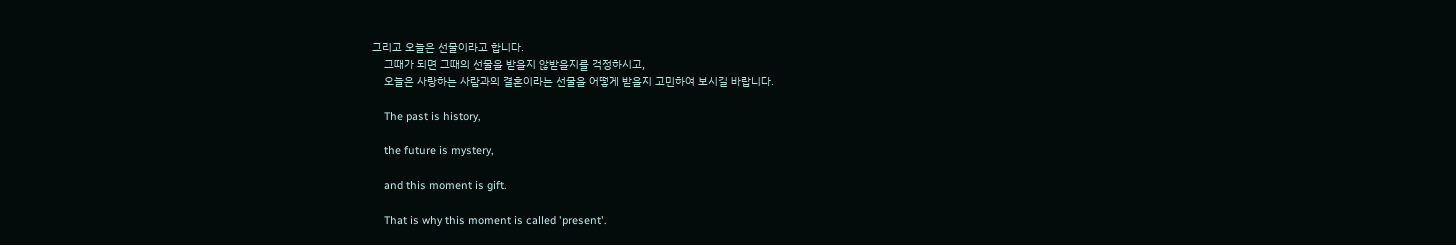그리고 오늘은 선물이라고 합니다.
    그때가 되면 그때의 선물을 받을지 않받을지를 걱정하시고,
    오늘은 사랑하는 사람과의 결혼이라는 선물을 어떻게 받을지 고민하여 보시길 바랍니다.

    The past is history,

    the future is mystery,

    and this moment is gift.

    That is why this moment is called 'present'.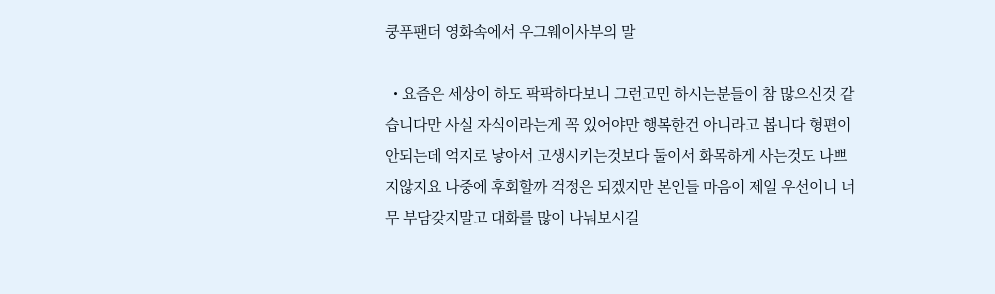쿵푸팬더 영화속에서 우그웨이사부의 말

  • 요즘은 세상이 하도 팍팍하다보니 그런고민 하시는분들이 참 많으신것 같습니다만 사실 자식이라는게 꼭 있어야만 행복한건 아니라고 봅니다 형편이 안되는데 억지로 낳아서 고생시키는것보다 둘이서 화목하게 사는것도 나쁘지않지요 나중에 후회할까 걱정은 되겠지만 본인들 마음이 제일 우선이니 너무 부담갖지말고 대화를 많이 나눠보시길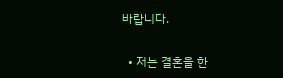바랍니다.

  • 저는 결혼을 한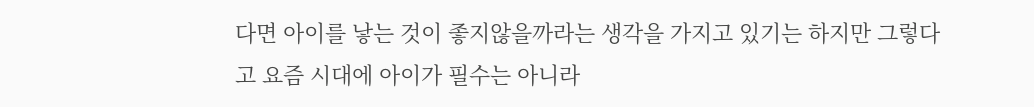다면 아이를 낳는 것이 좋지않을까라는 생각을 가지고 있기는 하지만 그렇다고 요즘 시대에 아이가 필수는 아니라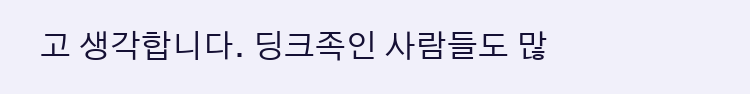고 생각합니다. 딩크족인 사람들도 많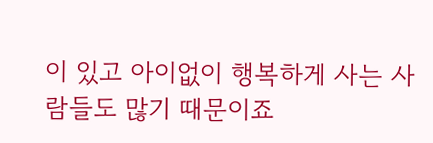이 있고 아이없이 행복하게 사는 사람들도 많기 때문이죠